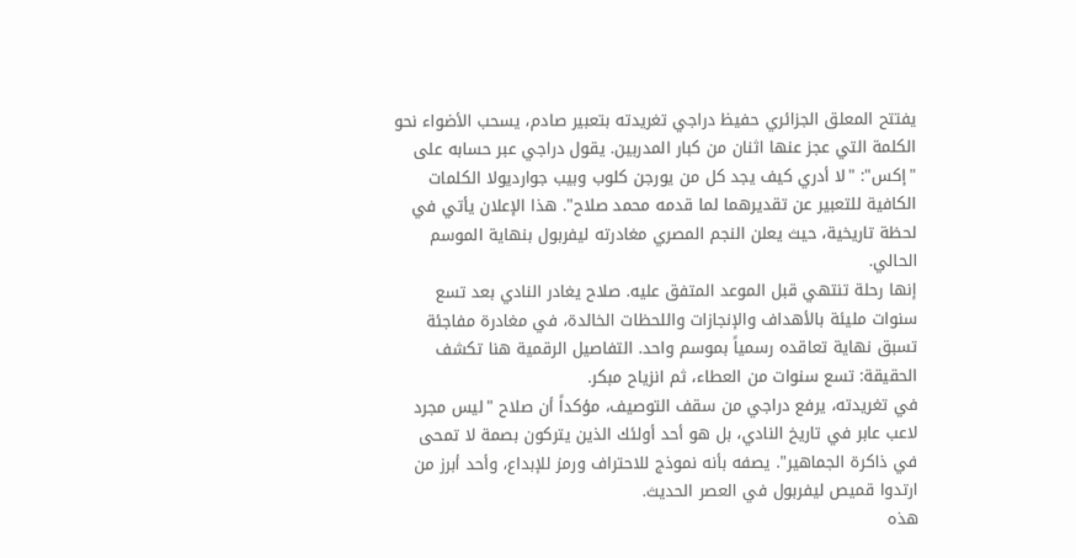يفتتح المعلق الجزائري حفيظ دراجي تغريدته بتعبير صادم، يسحب الأضواء نحو الكلمة التي عجز عنها اثنان من كبار المدربين. يقول دراجي عبر حسابه على "إكس": "لا أدري كيف يجد كل من يورجن كلوب وبيب جوارديولا الكلمات الكافية للتعبير عن تقديرهما لما قدمه محمد صلاح". هذا الإعلان يأتي في لحظة تاريخية، حيث يعلن النجم المصري مغادرته ليفربول بنهاية الموسم الحالي.
إنها رحلة تنتهي قبل الموعد المتفق عليه. صلاح يغادر النادي بعد تسع سنوات مليئة بالأهداف والإنجازات واللحظات الخالدة، في مغادرة مفاجئة تسبق نهاية تعاقده رسمياً بموسم واحد. التفاصيل الرقمية هنا تكشف الحقيقة: تسع سنوات من العطاء، ثم انزياح مبكر.
في تغريدته، يرفع دراجي من سقف التوصيف، مؤكداً أن صلاح "ليس مجرد لاعب عابر في تاريخ النادي، بل هو أحد أولئك الذين يتركون بصمة لا تمحى في ذاكرة الجماهير". يصفه بأنه نموذج للاحتراف ورمز للإبداع، وأحد أبرز من ارتدوا قميص ليفربول في العصر الحديث.
هذه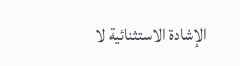الإشادة الاستثنائية لا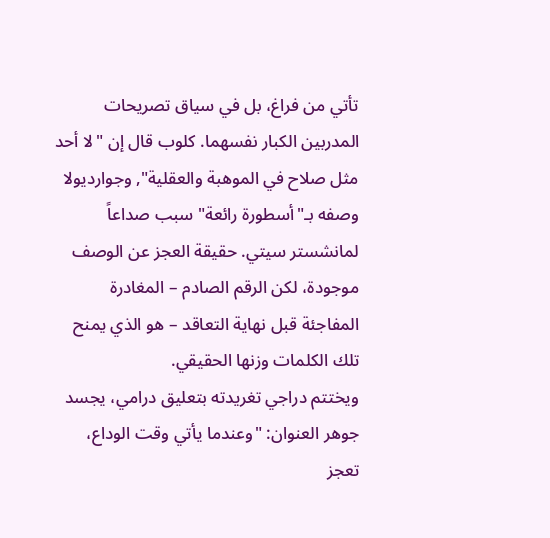تأتي من فراغ، بل في سياق تصريحات المدربين الكبار نفسهما. كلوب قال إن "لا أحد مثل صلاح في الموهبة والعقلية", وجوارديولا وصفه بـ"أسطورة رائعة" سبب صداعاً لمانشستر سيتي. حقيقة العجز عن الوصف موجودة، لكن الرقم الصادم – المغادرة المفاجئة قبل نهاية التعاقد – هو الذي يمنح تلك الكلمات وزنها الحقيقي.
ويختتم دراجي تغريدته بتعليق درامي، يجسد جوهر العنوان: "وعندما يأتي وقت الوداع، تعجز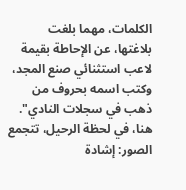الكلمات، مهما بلغت بلاغتها، عن الإحاطة بقيمة لاعب استثنائي صنع المجد، وكتب اسمه بحروف من ذهب في سجلات النادي". هنا، في لحظة الرحيل، تتجمع الصور: إشادة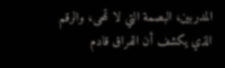المدربين، البصمة التي لا تمحى، والرقم الذي يكشف أن الفراق قادم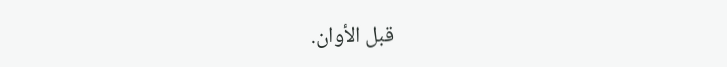قبل الأوان.